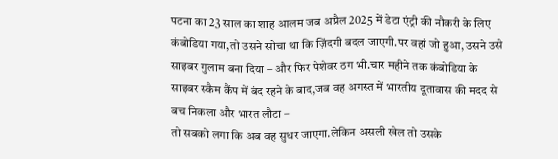पटना का 23 साल का शाह आलम जब अप्रैल 2025 में डेटा एंट्री की नौकरी के लिए कंबोडिया गया,तो उसने सोचा था कि ज़िंदगी बदल जाएगी.पर वहां जो हुआ, उसने उसे साइबर गुलाम बना दिया – और फिर पेशेवर ठग भी.चार महीने तक कंबोडिया के साइबर स्कैम कैंप में बंद रहने के बाद,जब वह अगस्त में भारतीय दूतावास की मदद से बच निकला और भारत लौटा –
तो सबको लगा कि अब वह सुधर जाएगा.लेकिन असली खेल तो उसके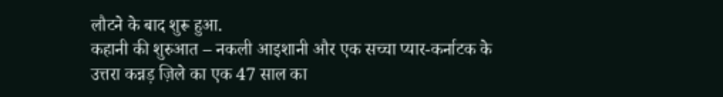लौटने के बाद शुरू हुआ.
कहानी की शुरुआत – नकली आइशानी और एक सच्चा प्यार-कर्नाटक के उत्तरा कन्नड़ ज़िले का एक 47 साल का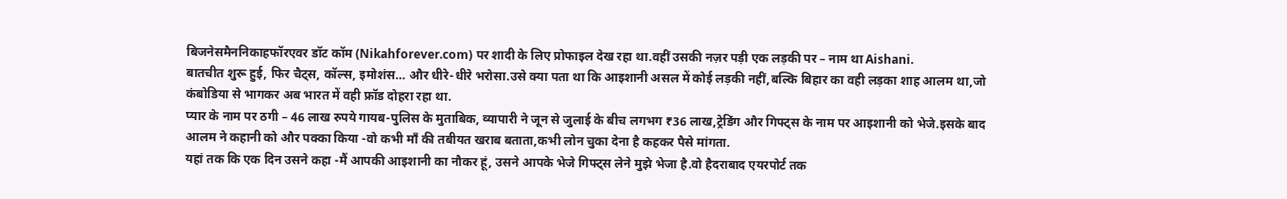बिजनेसमैननिकाहफॉरएवर डॉट कॉम (Nikahforever.com) पर शादी के लिए प्रोफाइल देख रहा था.वहीं उसकी नज़र पड़ी एक लड़की पर – नाम था Aishani.
बातचीत शुरू हुई, फिर चैट्स, कॉल्स, इमोशंस… और धीरे-धीरे भरोसा.उसे क्या पता था कि आइशानी असल में कोई लड़की नहीं,बल्कि बिहार का वही लड़का शाह आलम था,जो कंबोडिया से भागकर अब भारत में वही फ्रॉड दोहरा रहा था.
प्यार के नाम पर ठगी – 46 लाख रुपये गायब-पुलिस के मुताबिक, व्यापारी ने जून से जुलाई के बीच लगभग ₹36 लाख,ट्रेडिंग और गिफ्ट्स के नाम पर आइशानी को भेजे.इसके बाद आलम ने कहानी को और पक्का किया -वो कभी माँ की तबीयत खराब बताता,कभी लोन चुका देना है कहकर पैसे मांगता.
यहां तक कि एक दिन उसने कहा -मैं आपकी आइशानी का नौकर हूं, उसने आपके भेजे गिफ्ट्स लेने मुझे भेजा है.वो हैदराबाद एयरपोर्ट तक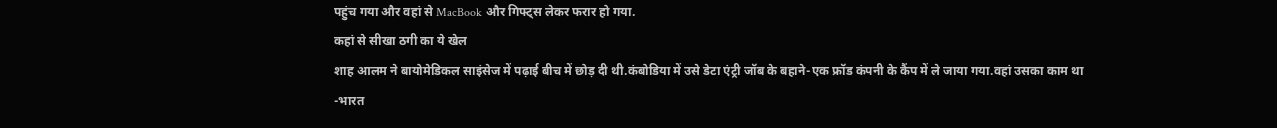पहुंच गया और वहां से MacBook और गिफ्ट्स लेकर फरार हो गया.
कहां से सीखा ठगी का ये खेल
शाह आलम ने बायोमेडिकल साइंसेज में पढ़ाई बीच में छोड़ दी थी.कंबोडिया में उसे डेटा एंट्री जॉब के बहाने-एक फ्रॉड कंपनी के कैंप में ले जाया गया.वहां उसका काम था -भारत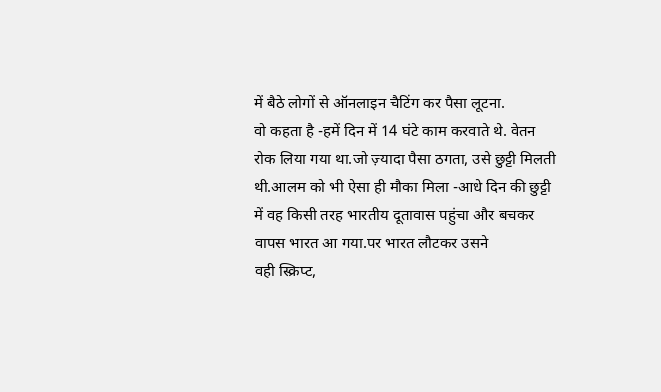में बैठे लोगों से ऑनलाइन चैटिंग कर पैसा लूटना.
वो कहता है -हमें दिन में 14 घंटे काम करवाते थे. वेतन रोक लिया गया था.जो ज़्यादा पैसा ठगता, उसे छुट्टी मिलती थी.आलम को भी ऐसा ही मौका मिला -आधे दिन की छुट्टी में वह किसी तरह भारतीय दूतावास पहुंचा और बचकर वापस भारत आ गया.पर भारत लौटकर उसने
वही स्क्रिप्ट,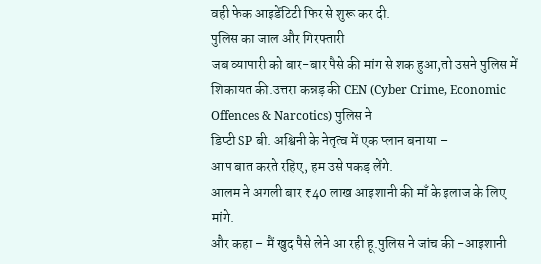वही फेक आइडेंटिटी फिर से शुरू कर दी.
पुलिस का जाल और गिरफ्तारी
जब व्यापारी को बार-बार पैसे की मांग से शक हुआ,तो उसने पुलिस में शिकायत की.उत्तरा कन्नड़ की CEN (Cyber Crime, Economic Offences & Narcotics) पुलिस ने
डिप्टी SP बी. अश्विनी के नेतृत्व में एक प्लान बनाया –
आप बात करते रहिए, हम उसे पकड़ लेंगे.
आलम ने अगली बार ₹40 लाख आइशानी की माँ के इलाज के लिए मांगे.
और कहा – मैं खुद पैसे लेने आ रही हू.पुलिस ने जांच की -आइशानी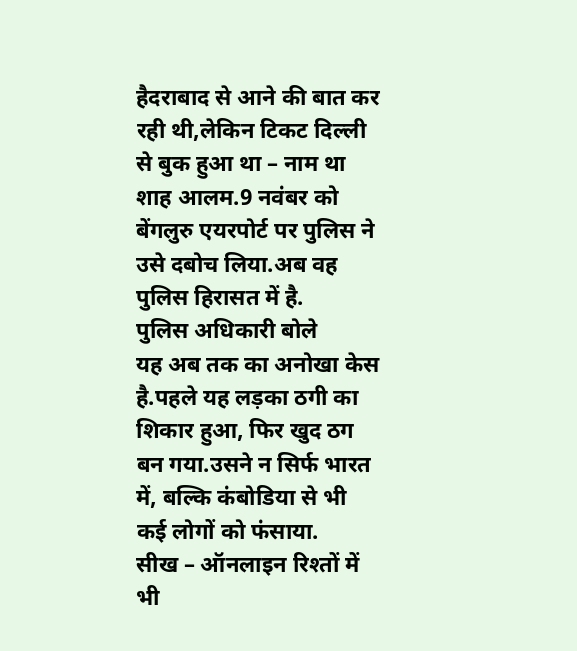हैदराबाद से आने की बात कर रही थी,लेकिन टिकट दिल्ली से बुक हुआ था – नाम था शाह आलम.9 नवंबर को बेंगलुरु एयरपोर्ट पर पुलिस ने उसे दबोच लिया.अब वह पुलिस हिरासत में है.
पुलिस अधिकारी बोले
यह अब तक का अनोखा केस है.पहले यह लड़का ठगी का शिकार हुआ, फिर खुद ठग बन गया.उसने न सिर्फ भारत में, बल्कि कंबोडिया से भी कई लोगों को फंसाया.
सीख – ऑनलाइन रिश्तों में भी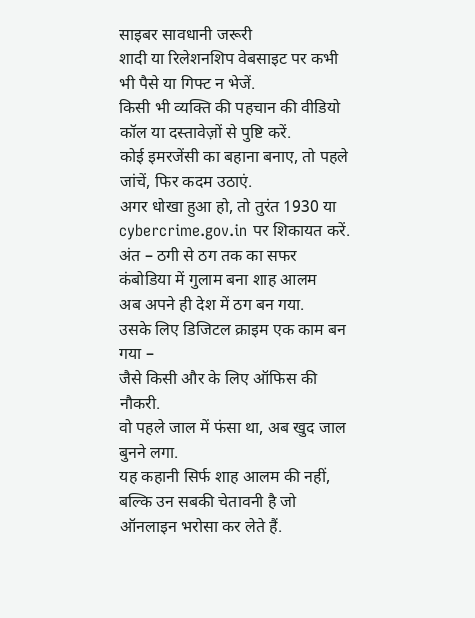साइबर सावधानी जरूरी
शादी या रिलेशनशिप वेबसाइट पर कभी भी पैसे या गिफ्ट न भेजें.
किसी भी व्यक्ति की पहचान की वीडियो कॉल या दस्तावेज़ों से पुष्टि करें.
कोई इमरजेंसी का बहाना बनाए, तो पहले जांचें, फिर कदम उठाएं.
अगर धोखा हुआ हो, तो तुरंत 1930 या cybercrime.gov.in पर शिकायत करें.
अंत – ठगी से ठग तक का सफर
कंबोडिया में गुलाम बना शाह आलम
अब अपने ही देश में ठग बन गया.
उसके लिए डिजिटल क्राइम एक काम बन गया –
जैसे किसी और के लिए ऑफिस की नौकरी.
वो पहले जाल में फंसा था, अब खुद जाल बुनने लगा.
यह कहानी सिर्फ शाह आलम की नहीं,
बल्कि उन सबकी चेतावनी है जो ऑनलाइन भरोसा कर लेते हैं.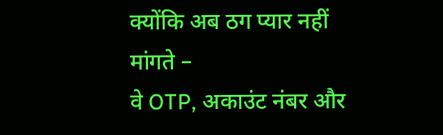क्योंकि अब ठग प्यार नहीं मांगते –
वे OTP, अकाउंट नंबर और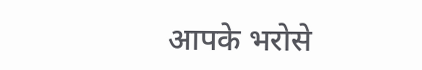आपके भरोसे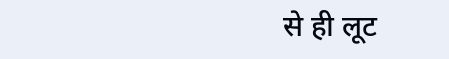से ही लूट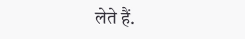लेते हैं.